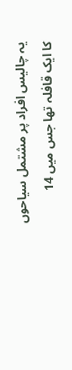یہ چالیس افراد پر مشتمل سیاحوں کا ایک قافلہ تھا جس میں 14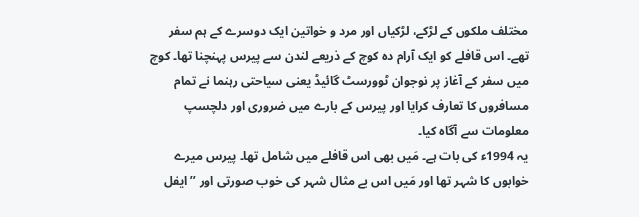مختلف ملکوں کے لڑکے، لڑکیاں اور مرد و خواتین ایک دوسرے کے ہم سفر تھے۔ اس قافلے کو ایک آرام دہ کوچ کے ذریعے لندن سے پیرس پہنچنا تھا۔ کوچ میں سفر کے آغاز پر نوجوان ٹوورسٹ گائیڈ یعنی سیاحتی رہنما نے تمام مسافروں کا تعارف کرایا اور پیرس کے بارے میں ضروری اور دلچسپ معلومات سے آگاہ کیا۔
یہ 1994ء کی بات ہے۔ مَیں بھی اس قافلے میں شامل تھا۔ پیرس میرے خوابوں کا شہر تھا اور مَیں اس بے مثال شہر کی خوب صورتی اور ’’ایفل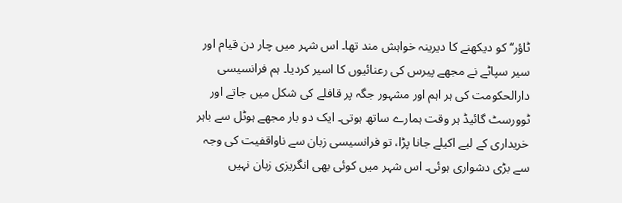ٹاؤر‘‘ کو دیکھنے کا دیرینہ خواہش مند تھا۔ اس شہر میں چار دن قیام اور سیر سپاٹے نے مجھے پیرس کی رعنائیوں کا اسیر کردیا۔ ہم فرانسیسی دارالحکومت کی ہر اہم اور مشہور جگہ پر قافلے کی شکل میں جاتے اور ٹوورسٹ گائیڈ ہر وقت ہمارے ساتھ ہوتی۔ ایک دو بار مجھے ہوٹل سے باہر خریداری کے لیے اکیلے جانا پڑا، تو فرانسیسی زبان سے ناواقفیت کی وجہ سے بڑی دشواری ہوئی۔ اس شہر میں کوئی بھی انگریزی زبان نہیں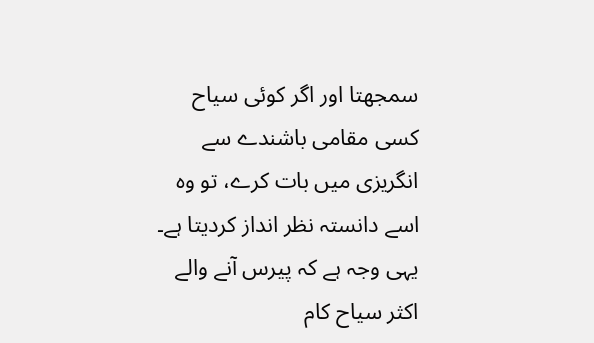سمجھتا اور اگر کوئی سیاح کسی مقامی باشندے سے انگریزی میں بات کرے، تو وہ اسے دانستہ نظر انداز کردیتا ہے۔ یہی وجہ ہے کہ پیرس آنے والے اکثر سیاح کام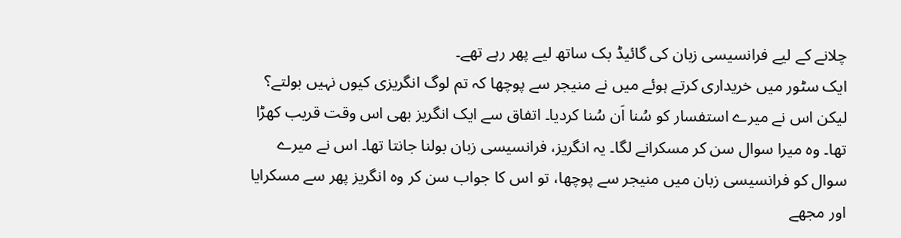چلانے کے لیے فرانسیسی زبان کی گائیڈ بک ساتھ لیے پھر رہے تھے۔
ایک سٹور میں خریداری کرتے ہوئے میں نے منیجر سے پوچھا کہ تم لوگ انگریزی کیوں نہیں بولتے؟ لیکن اس نے میرے استفسار کو سُنا اَن سُنا کردیا۔ اتفاق سے ایک انگریز بھی اس وقت قریب کھڑا تھا۔ وہ میرا سوال سن کر مسکرانے لگا۔ یہ انگریز، فرانسیسی زبان بولنا جانتا تھا۔ اس نے میرے سوال کو فرانسیسی زبان میں منیجر سے پوچھا، تو اس کا جواب سن کر وہ انگریز پھر سے مسکرایا اور مجھے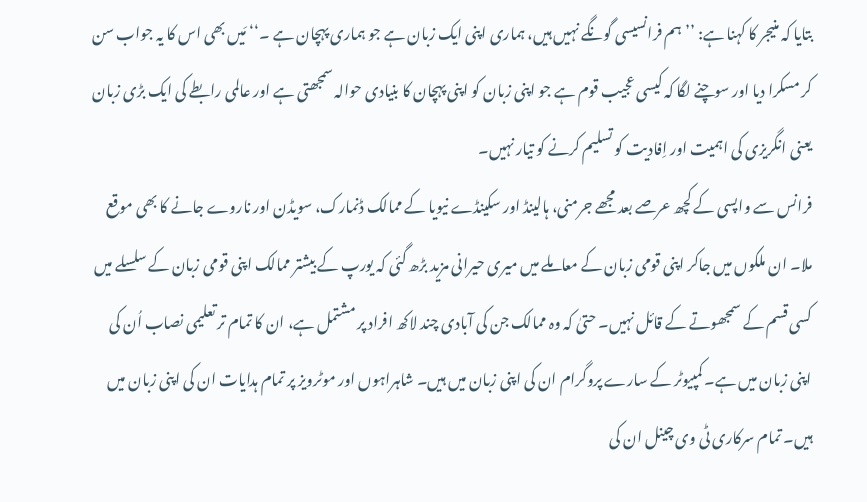بتایا کہ منیجر کا کہنا ہے: ’’ہم فرانسیسی گونگے نہیں ہیں، ہماری اپنی ایک زبان ہے جو ہماری پہچان ہے ۔‘‘ مَیں بھی اس کا یہ جواب سن کر مسکرا دیا اور سوچنے لگا کہ کیسی عجیب قوم ہے جو اپنی زبان کو اپنی پہچان کا بنیادی حوالہ سمجھتی ہے اور عالمی رابطے کی ایک بڑی زبان یعنی انگریزی کی اہمیت اور اِفادیت کو تسلیم کرنے کو تیار نہیں۔
فرانس سے واپسی کے کچھ عرصے بعد مجھے جرمنی، ہالینڈ اور سکینڈے نیویا کے ممالک ڈنمارک، سویڈن اور ناروے جانے کا بھی موقع ملا۔ ان ملکوں میں جاکر اپنی قومی زبان کے معاملے میں میری حیرانی مزید بڑھ گئی کہ یورپ کے بیشتر ممالک اپنی قومی زبان کے سلسلے میں کسی قسم کے سمجھوتے کے قائل نہیں۔ حتیٰ کہ وہ ممالک جن کی آبادی چند لاکھ افراد پر مشتمل ہے، ان کا تمام تر تعلیمی نصاب اُن کی اپنی زبان میں ہے۔ کمپیوٹر کے سارے پروگرام ان کی اپنی زبان میں ہیں۔ شاہراہوں اور موٹرویز پر تمام ہدایات ان کی اپنی زبان میں ہیں۔ تمام سرکاری ٹی وی چینل ان کی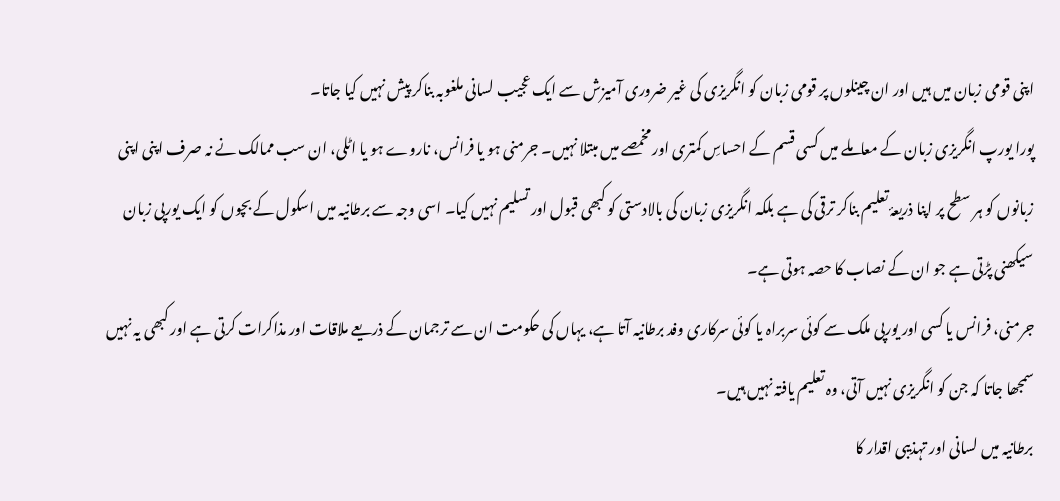اپنی قومی زبان میں ہیں اور ان چینلوں پر قومی زبان کو انگریزی کی غیر ضروری آمیزش سے ایک عجیب لسانی ملغوبہ بناکر پیش نہیں کیا جاتا۔
پورا یورپ انگریزی زبان کے معاملے میں کسی قسم کے احساسِ کمتری اور مخمصے میں مبتلا نہیں۔ جرمنی ہو یا فرانس، ناروے ہو یا اٹلی، ان سب ممالک نے نہ صرف اپنی اپنی زبانوں کو ہر سطح پر اپنا ذریعۂ تعلیم بناکر ترقی کی ہے بلکہ انگریزی زبان کی بالادستی کو کبھی قبول اور تسلیم نہیں کیا۔ اسی وجہ سے برطانیہ میں اسکول کے بچوں کو ایک یورپی زبان سیکھنی پڑتی ہے جو ان کے نصاب کا حصہ ہوتی ہے۔
جرمنی، فرانس یا کسی اور یورپی ملک سے کوئی سربراہ یا کوئی سرکاری وفد برطانیہ آتا ہے، یہاں کی حکومت ان سے ترجمان کے ذریعے ملاقات اور مذاکرات کرتی ہے اور کبھی یہ نہیں سمجھا جاتا کہ جن کو انگریزی نہیں آتی، وہ تعلیم یافتہ نہیں ہیں۔
برطانیہ میں لسانی اور تہذیبی اقدار کا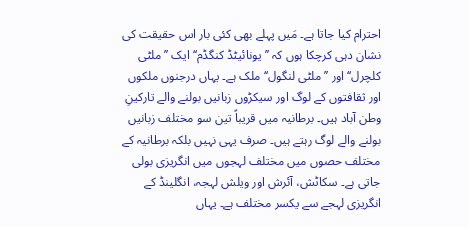احترام کیا جاتا ہے۔ مَیں پہلے بھی کئی بار اس حقیقت کی نشان دہی کرچکا ہوں کہ ’’یونائیٹڈ کنگڈم‘‘ ایک ’’ملٹی کلچرل‘‘ اور ’’ملٹی لنگول‘‘ ملک ہے۔ یہاں درجنوں ملکوں اور ثقافتوں کے لوگ اور سیکڑوں زبانیں بولنے والے تارکینِ وطن آباد ہیں۔ برطانیہ میں قریباً تین سو مختلف زبانیں بولنے والے لوگ رہتے ہیں۔ صرف یہی نہیں بلکہ برطانیہ کے مختلف حصوں میں مختلف لہجوں میں انگریزی بولی جاتی ہے۔ سکاٹش، آئرش اور ویلش لہجہ، انگلینڈ کے انگریزی لہجے سے یکسر مختلف ہے۔ یہاں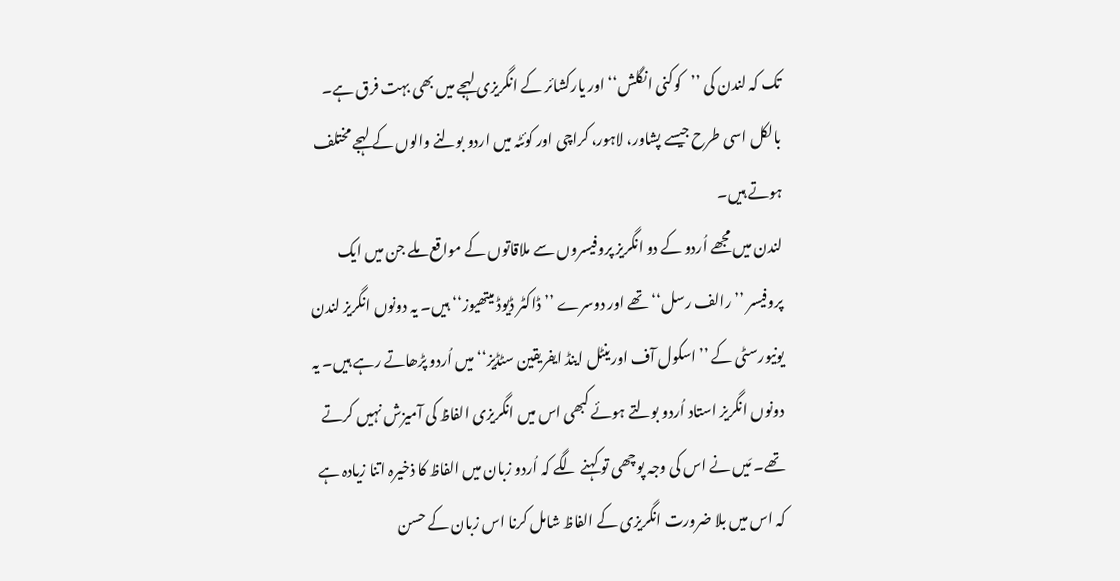تک کہ لندن کی ’’کوکنی انگلش‘‘ اور یارکشائر کے انگریزی لہجے میں بھی بہت فرق ہے۔ بالکل اسی طرح جیسے پشاور، لاہور، کراچی اور کوئٹہ میں اردو بولنے والوں کے لہجے مختلف ہوتے ہیں۔
لندن میں مجھے اُردو کے دو انگریز پروفیسروں سے ملاقاتوں کے مواقع ملے جن میں ایک پروفیسر ’’رالف رسل‘‘ تھے اور دوسرے ’’ڈاکٹر ڈیوڈ میتھیوز‘‘ ہیں۔ یہ دونوں انگریز لندن یونیورسٹی کے ’’اسکول آف اورینٹل اینڈ ایفریقین سٹڈیز‘‘ میں اُردو پڑھاتے رہے ہیں۔ یہ دونوں انگریز استاد اُردو بولتے ہوئے کبھی اس میں انگریزی الفاظ کی آمیزش نہیں کرتے تھے۔ مَیں نے اس کی وجہ پوچھی تو کہنے لگے کہ اُردو زبان میں الفاظ کا ذخیرہ اتنا زیادہ ہے کہ اس میں بلا ضرورت انگریزی کے الفاظ شامل کرنا اس زبان کے حسن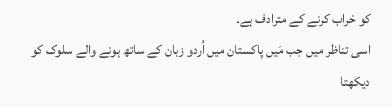کو خراب کرنے کے مترادف ہے۔
اسی تناظر میں جب مَیں پاکستان میں اُردو زبان کے ساتھ ہونے والے سلوک کو دیکھتا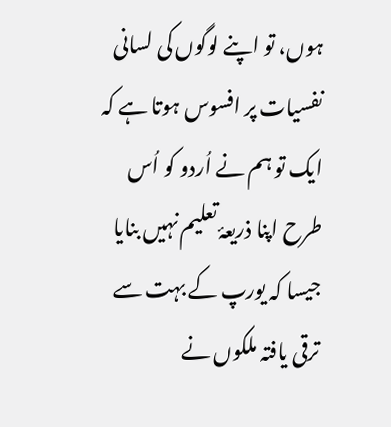ہوں، تو اپنے لوگوں کی لسانی نفسیات پر افسوس ہوتا ہے کہ ایک تو ہم نے اُردو کو اُس طرح اپنا ذریعۂ تعلیم نہیں بنایا جیسا کہ یورپ کے بہت سے ترقی یافتہ ملکوں نے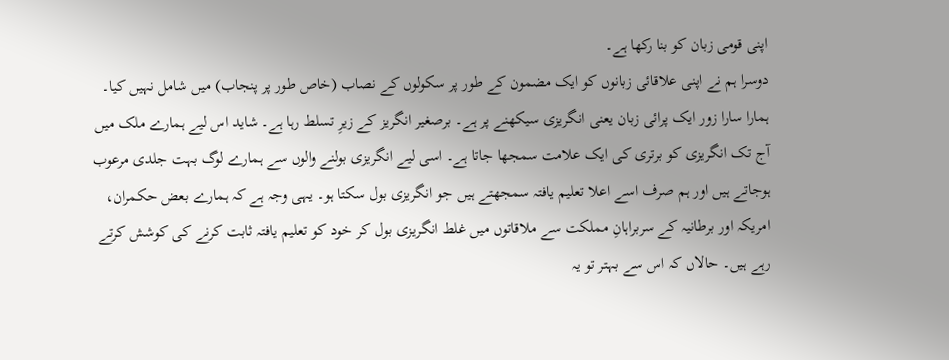اپنی قومی زبان کو بنا رکھا ہے۔
دوسرا ہم نے اپنی علاقائی زبانوں کو ایک مضمون کے طور پر سکولوں کے نصاب (خاص طور پر پنجاب) میں شامل نہیں کیا۔ ہمارا سارا زور ایک پرائی زبان یعنی انگریزی سیکھنے پر ہے۔ برصغیر انگریز کے زیرِ تسلط رہا ہے۔ شاید اس لیے ہمارے ملک میں آج تک انگریزی کو برتری کی ایک علامت سمجھا جاتا ہے۔ اسی لیے انگریزی بولنے والوں سے ہمارے لوگ بہت جلدی مرعوب ہوجاتے ہیں اور ہم صرف اسے اعلا تعلیم یافتہ سمجھتے ہیں جو انگریزی بول سکتا ہو۔ یہی وجہ ہے کہ ہمارے بعض حکمران، امریکہ اور برطانیہ کے سربراہانِ مملکت سے ملاقاتوں میں غلط انگریزی بول کر خود کو تعلیم یافتہ ثابت کرنے کی کوشش کرتے رہے ہیں۔ حالاں کہ اس سے بہتر تو یہ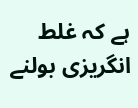ہے کہ غلط انگریزی بولنے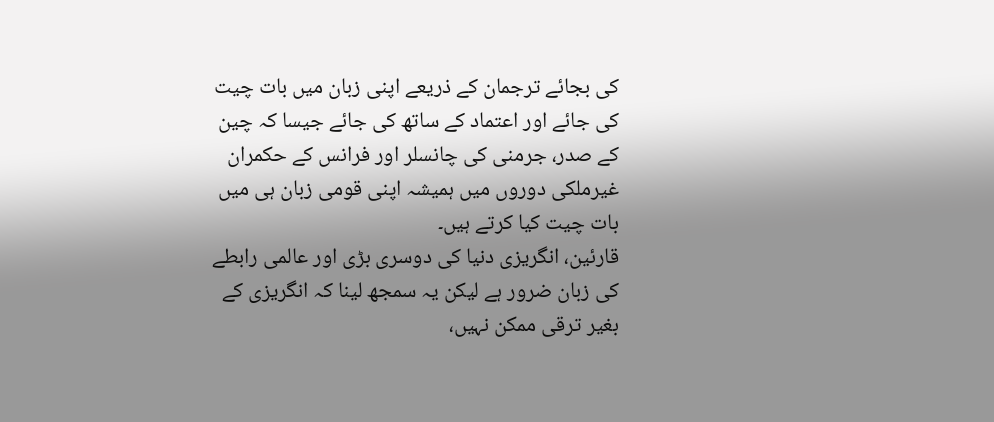کی بجائے ترجمان کے ذریعے اپنی زبان میں بات چیت کی جائے اور اعتماد کے ساتھ کی جائے جیسا کہ چین کے صدر، جرمنی کی چانسلر اور فرانس کے حکمران غیرملکی دوروں میں ہمیشہ اپنی قومی زبان ہی میں بات چیت کیا کرتے ہیں۔
قارئین، انگریزی دنیا کی دوسری بڑی اور عالمی رابطے کی زبان ضرور ہے لیکن یہ سمجھ لینا کہ انگریزی کے بغیر ترقی ممکن نہیں،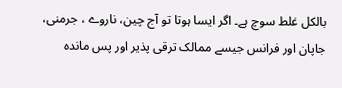بالکل غلط سوچ ہے۔ اگر ایسا ہوتا تو آج چین، ناروے ، جرمنی، جاپان اور فرانس جیسے ممالک ترقی پذیر اور پس ماندہ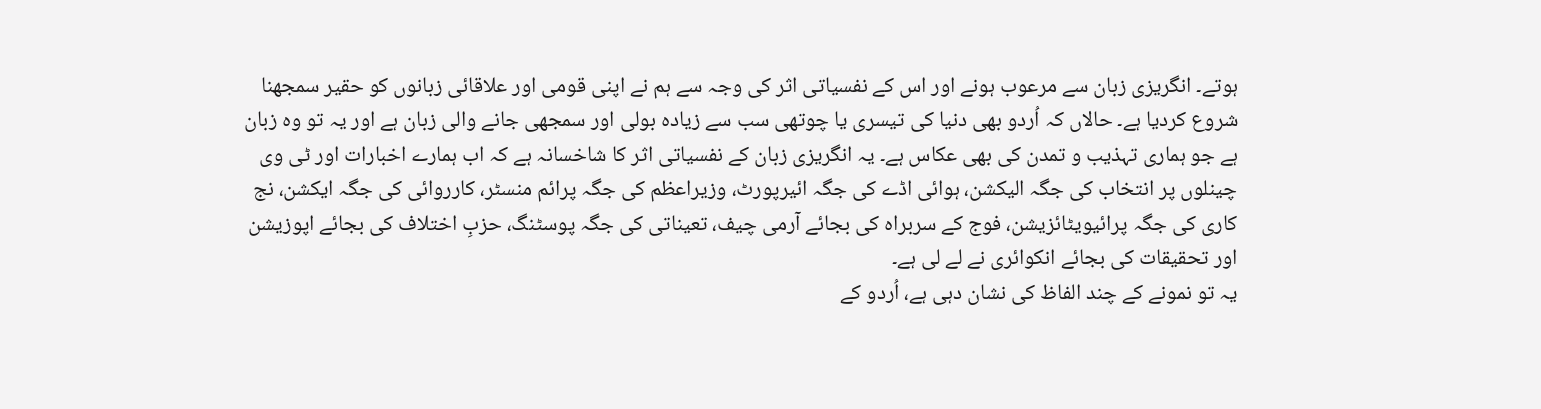ہوتے۔ انگریزی زبان سے مرعوب ہونے اور اس کے نفسیاتی اثر کی وجہ سے ہم نے اپنی قومی اور علاقائی زبانوں کو حقیر سمجھنا شروع کردیا ہے۔ حالاں کہ اُردو بھی دنیا کی تیسری یا چوتھی سب سے زیادہ بولی اور سمجھی جانے والی زبان ہے اور یہ تو وہ زبان ہے جو ہماری تہذیب و تمدن کی بھی عکاس ہے۔ یہ انگریزی زبان کے نفسیاتی اثر کا شاخسانہ ہے کہ اب ہمارے اخبارات اور ٹی وی چینلوں پر انتخاب کی جگہ الیکشن، ہوائی اڈے کی جگہ ائیرپورٹ، وزیراعظم کی جگہ پرائم منسٹر، کارروائی کی جگہ ایکشن، نج کاری کی جگہ پرائیویٹائزیشن، فوج کے سربراہ کی بجائے آرمی چیف، تعیناتی کی جگہ پوسٹنگ، حزبِ اختلاف کی بجائے اپوزیشن اور تحقیقات کی بجائے انکوائری نے لے لی ہے۔
یہ تو نمونے کے چند الفاظ کی نشان دہی ہے، اُردو کے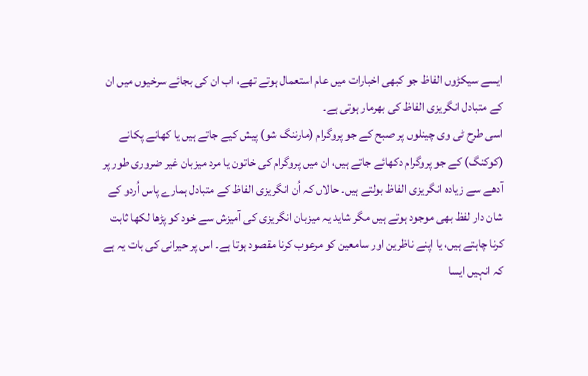ایسے سیکڑوں الفاظ جو کبھی اخبارات میں عام استعمال ہوتے تھے، اب ان کی بجائے سرخیوں میں ان کے متبادل انگریزی الفاظ کی بھرمار ہوتی ہے۔
اسی طرح ٹی وی چینلوں پر صبح کے جو پروگرام (مارننگ شو) پیش کیے جاتے ہیں یا کھانے پکانے (کوکنگ) کے جو پروگرام دکھائے جاتے ہیں، ان میں پروگرام کی خاتون یا مرد میزبان غیر ضروری طور پر آدھے سے زیادہ انگریزی الفاظ بولتے ہیں۔ حالاں کہ اُن انگریزی الفاظ کے متبادل ہمارے پاس اُردو کے شان دار لفظ بھی موجود ہوتے ہیں مگر شاید یہ میزبان انگریزی کی آمیزش سے خود کو پڑھا لکھا ثابت کرنا چاہتے ہیں، یا اپنے ناظرین اور سامعین کو مرعوب کرنا مقصود ہوتا ہے۔ اس پر حیرانی کی بات یہ ہے کہ انہیں ایسا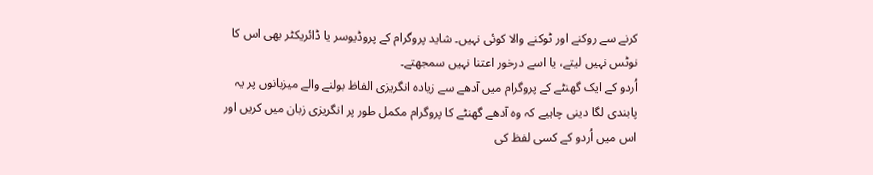کرنے سے روکنے اور ٹوکنے والا کوئی نہیں۔ شاید پروگرام کے پروڈیوسر یا ڈائریکٹر بھی اس کا نوٹس نہیں لیتے، یا اسے درخور اعتنا نہیں سمجھتے۔
اُردو کے ایک گھنٹے کے پروگرام میں آدھے سے زیادہ انگریزی الفاظ بولنے والے میزبانوں پر یہ پابندی لگا دینی چاہیے کہ وہ آدھے گھنٹے کا پروگرام مکمل طور پر انگریزی زبان میں کریں اور اس میں اُردو کے کسی لفظ کی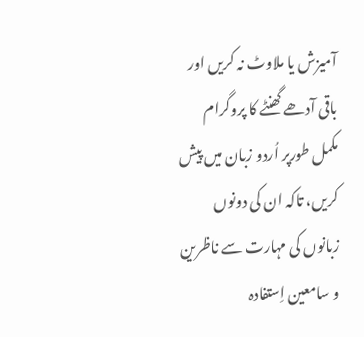آمیزش یا ملاوٹ نہ کریں اور باقی آدھے گھنٹے کا پروگرام مکمل طورپر اُردو زبان میں پیش کریں، تاکہ ان کی دونوں زبانوں کی مہارت سے ناظرین و سامعین اِستفادہ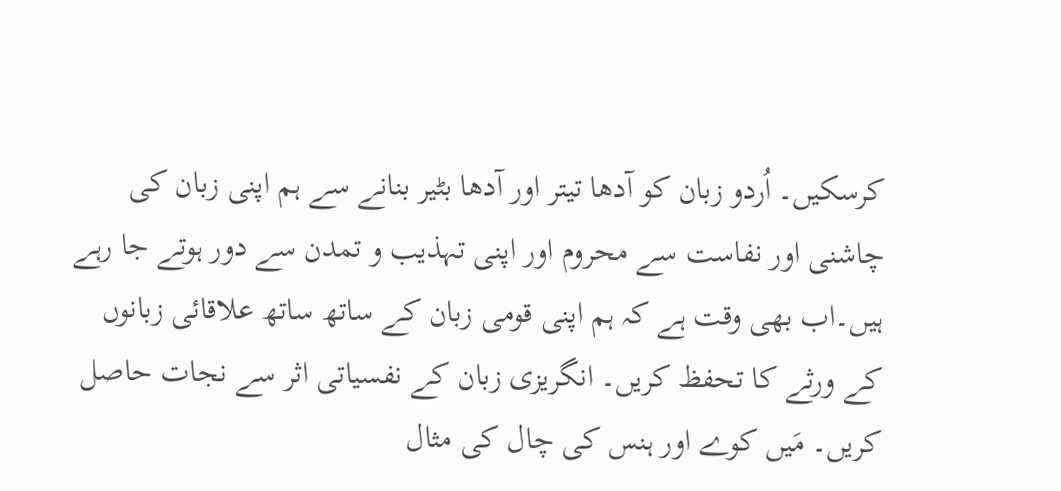کرسکیں۔ اُردو زبان کو آدھا تیتر اور آدھا بٹیر بنانے سے ہم اپنی زبان کی چاشنی اور نفاست سے محروم اور اپنی تہذیب و تمدن سے دور ہوتے جا رہے ہیں۔اب بھی وقت ہے کہ ہم اپنی قومی زبان کے ساتھ ساتھ علاقائی زبانوں کے ورثے کا تحفظ کریں۔ انگریزی زبان کے نفسیاتی اثر سے نجات حاصل کریں۔ مَیں کوے اور ہنس کی چال کی مثال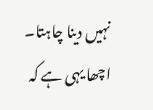نہیں دینا چاہتا۔ اچھا یہی ہے کہ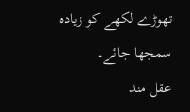تھوڑے لکھے کو زیادہ سمجھا جائے۔
عقل مند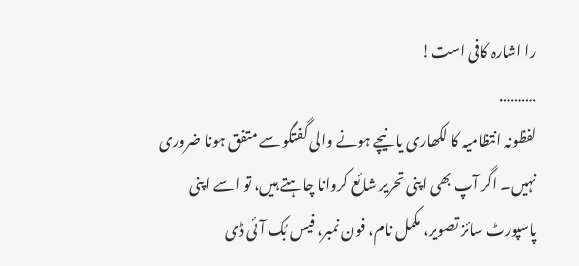را اشارہ کافی است!
……….
لفظونہ انتظامیہ کا لکھاری یا نیچے ہونے والی گفتگو سے متفق ہونا ضروری نہیں۔ اگر آپ بھی اپنی تحریر شائع کروانا چاہتے ہیں، تو اسے اپنی پاسپورٹ سائز تصویر، مکمل نام، فون نمبر، فیس بُک آئی ڈی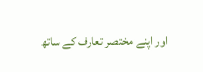اور اپنے مختصر تعارف کے ساتھ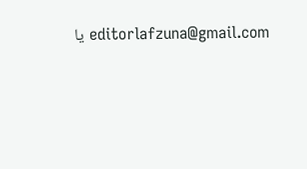editorlafzuna@gmail.com یا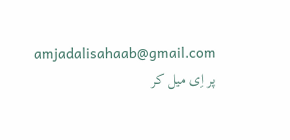amjadalisahaab@gmail.com پر اِی میل کر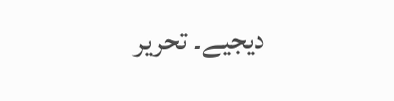دیجیے۔ تحریر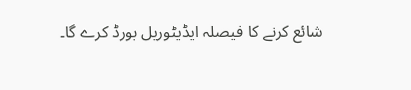شائع کرنے کا فیصلہ ایڈیٹوریل بورڈ کرے گا۔